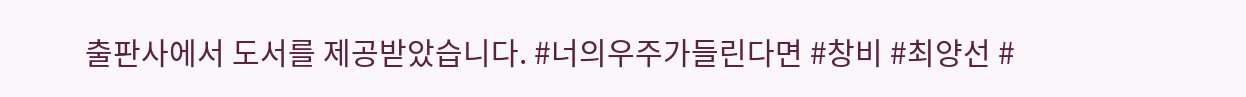출판사에서 도서를 제공받았습니다. #너의우주가들린다면 #창비 #최양선 #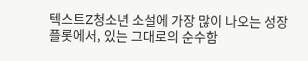텍스트Z청소년 소설에 가장 많이 나오는 성장 플롯에서, 있는 그대로의 순수함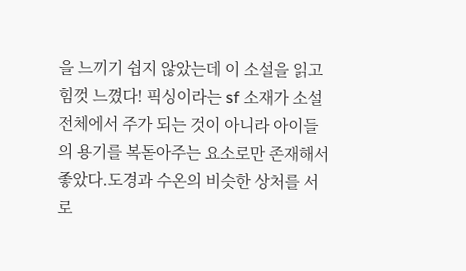을 느끼기 쉽지 않았는데 이 소설을 읽고 힘껏 느꼈다! 픽싱이라는 sf 소재가 소설 전체에서 주가 되는 것이 아니라 아이들의 용기를 복돋아주는 요소로만 존재해서 좋았다.도경과 수온의 비슷한 상처를 서로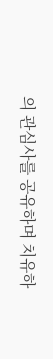의 관심사를 공유하며 치유하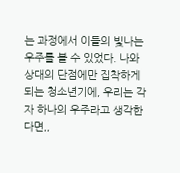는 과정에서 이들의 빛나는 우주를 볼 수 있었다. 나와 상대의 단점에만 집착하게 되는 청소년기에, 우리는 각자 하나의 우주라고 생각한다면,,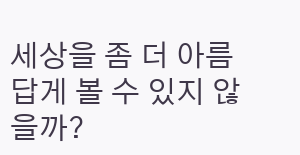세상을 좀 더 아름답게 볼 수 있지 않을까?